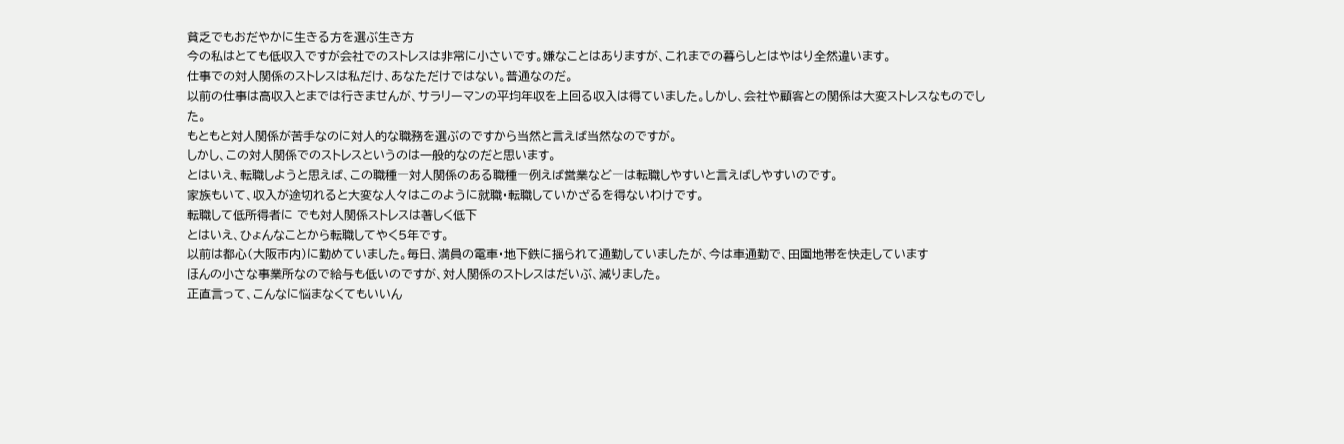貧乏でもおだやかに生きる方を選ぶ生き方
今の私はとても低収入ですが会社でのストレスは非常に小さいです。嫌なことはありますが、これまでの暮らしとはやはり全然違います。
仕事での対人関係のストレスは私だけ、あなただけではない。普通なのだ。
以前の仕事は高収入とまでは行きませんが、サラリーマンの平均年収を上回る収入は得ていました。しかし、会社や顧客との関係は大変ストレスなものでした。
もともと対人関係が苦手なのに対人的な職務を選ぶのですから当然と言えば当然なのですが。
しかし、この対人関係でのストレスというのは一般的なのだと思います。
とはいえ、転職しようと思えば、この職種―対人関係のある職種―例えば営業など―は転職しやすいと言えばしやすいのです。
家族もいて、収入が途切れると大変な人々はこのように就職・転職していかざるを得ないわけです。
転職して低所得者に でも対人関係ストレスは著しく低下
とはいえ、ひょんなことから転職してやく5年です。
以前は都心(大阪市内)に勤めていました。毎日、満員の電車・地下鉄に揺られて通勤していましたが、今は車通勤で、田園地帯を快走しています
ほんの小さな事業所なので給与も低いのですが、対人関係のストレスはだいぶ、減りました。
正直言って、こんなに悩まなくてもいいん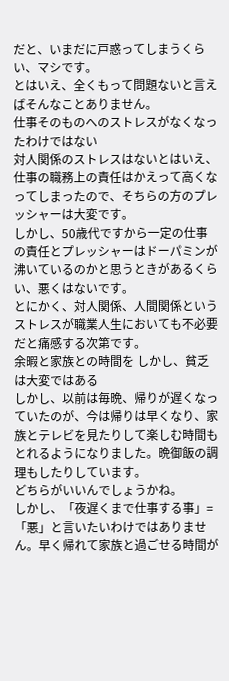だと、いまだに戸惑ってしまうくらい、マシです。
とはいえ、全くもって問題ないと言えばそんなことありません。
仕事そのものへのストレスがなくなったわけではない
対人関係のストレスはないとはいえ、仕事の職務上の責任はかえって高くなってしまったので、そちらの方のプレッシャーは大変です。
しかし、50歳代ですから一定の仕事の責任とプレッシャーはドーパミンが沸いているのかと思うときがあるくらい、悪くはないです。
とにかく、対人関係、人間関係というストレスが職業人生においても不必要だと痛感する次第です。
余暇と家族との時間を しかし、貧乏は大変ではある
しかし、以前は毎晩、帰りが遅くなっていたのが、今は帰りは早くなり、家族とテレビを見たりして楽しむ時間もとれるようになりました。晩御飯の調理もしたりしています。
どちらがいいんでしょうかね。
しかし、「夜遅くまで仕事する事」=「悪」と言いたいわけではありません。早く帰れて家族と過ごせる時間が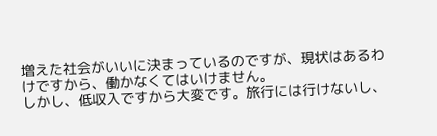増えた社会がいいに決まっているのですが、現状はあるわけですから、働かなくてはいけません。
しかし、低収入ですから大変です。旅行には行けないし、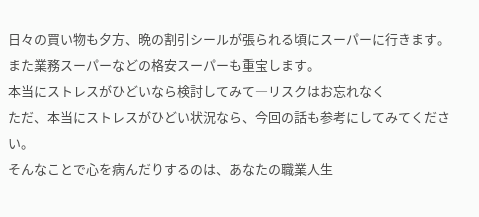日々の買い物も夕方、晩の割引シールが張られる頃にスーパーに行きます。また業務スーパーなどの格安スーパーも重宝します。
本当にストレスがひどいなら検討してみて―リスクはお忘れなく
ただ、本当にストレスがひどい状況なら、今回の話も参考にしてみてください。
そんなことで心を病んだりするのは、あなたの職業人生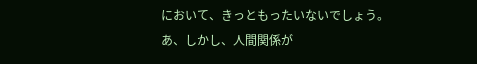において、きっともったいないでしょう。
あ、しかし、人間関係が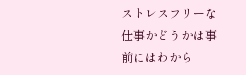ストレスフリーな仕事かどうかは事前にはわから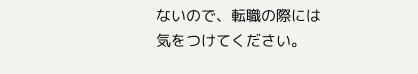ないので、転職の際には気をつけてください。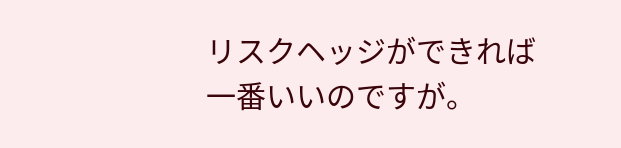リスクヘッジができれば一番いいのですが。